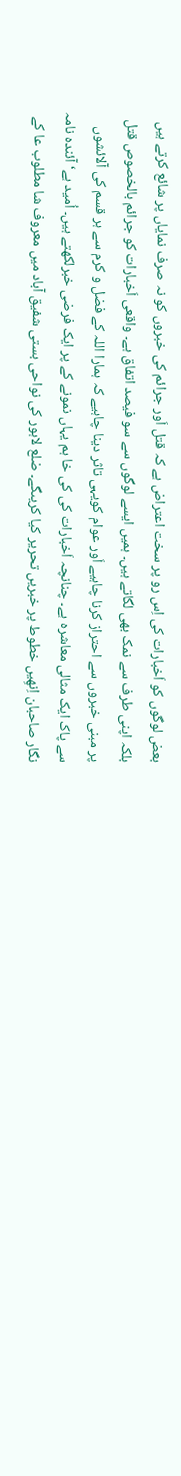بعض لوگوں کو اَخبارات کی اِس رو پر سخت اعتراض ہے کہ قتل اَور جرائم کی خبروں کو نہ صرف نمایاں پر شائع کرتے ہیں بلکہ اپنی طرف سے نمک بھی لگاتے ہیں۔ ہمیں ایسے لوگوں سے سو فیصد اتفاق ہے۔ واقعی اَخبارات کو جرائم بالخصوص قتل پر مبنی خبروں سے احتراز کرنا چاہیے اَور عوام کویہی تاثر دینا چاہیے کہ ہمارا اللہ کے فضل و کرم سے ہر قسم کی آلائشوں سے پاک ایک مثالی معاشرہ ہے۔ چنانچہ اَخبارات کی کی خا ہم یہاں نمونے کے پر ایک فرضی خبرلکھتے ہیں۔ اُمید ہے‘ آئندہ نامہ نگار صاحبان اِنھِیں خطوط پر خبریں تحریر کیا کریںگے۔ ضلع لاہور کی نواحی بستی شفیق آباد میں معروف شا مطلوب عا کے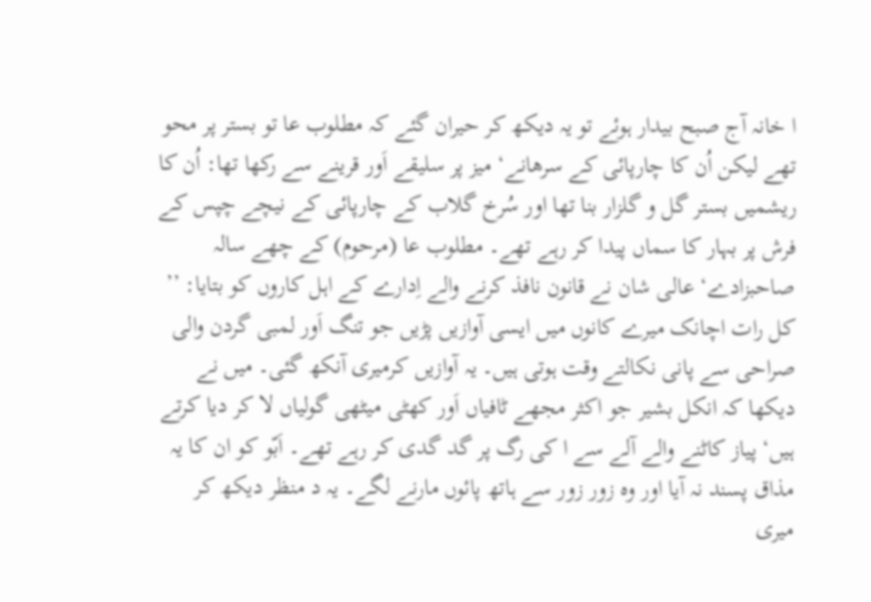ا خانہ آج صبح بیدار ہوئے تو یہ دیکھ کر حیران گئے کہ مطلوب عا تو بستر پر محو تھے لیکن اُن کا چارپائی کے سرھانے‘ میز پر سلیقے اَور قرینے سے رکھا تھا: اُن کا ریشمیں بستر گل و گلزار بنا تھا اور سُرخ گلاب کے چارپائی کے نیچے چپس کے فرش پر بہار کا سماں پیدا کر رہے تھے۔ مطلوب عا (مرحوم) کے چھے سالہ صاحبزادے‘ عالی شان نے قانون نافذ کرنے والے اِدارے کے اہل کاروں کو بتایا: ’’ کل رات اچانک میرے کانوں میں ایسی آوازیں پڑیں جو تنگ اَور لمبی گردن والی صراحی سے پانی نکالتے وقت ہوتی ہیں۔ یہ آوازیں کرمیری آنکھ گئی۔ میں نے دیکھا کہ انکل بشیر جو اکثر مجھے ٹافیاں اَور کھٹی میٹھی گولیاں لا کر دیا کرتے ہیں‘ پیاز کاٹنے والے آلے سے ا کی رگ پر گد گدی کر رہے تھے۔ اَبّو کو ان کا یہ مذاق پسند نہ آیا اور وہ زور زور سے ہاتھ پائوں مارنے لگے۔ یہ د منظر دیکھ کر میری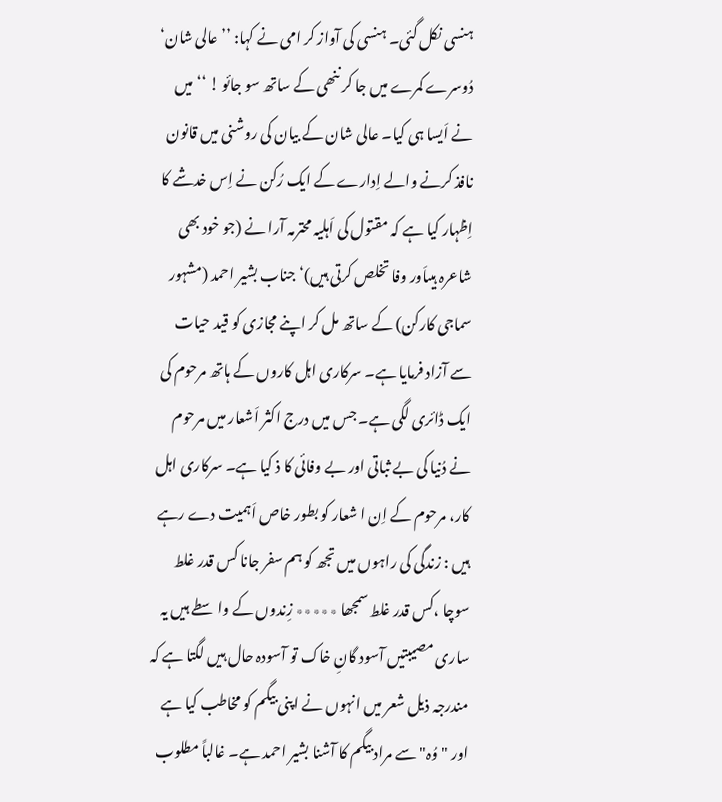ہنسی نکل گئی۔ ہنسی کی آواز کر امی نے کہا: ’’عالی شان‘ دُوسرے کمرے میں جا کر ننھی کے ساتھ سو جائو ! ‘‘میں نے اَیسا ہی کیا۔ عالی شان کے بیان کی روشنی میں قانون نافذ کرنے والے اِدارے کے ایک رُکن نے اِس خدشے کا اِظہار کیا ہے کہ مقتول کی اَہلیہ محترمہ آرا نے (جو خود بھی شاعرہ ہیںاَور وفا تخلص کرتی ہیں)‘ جناب بشیر احمد (مشہور سماجی کارکن) کے ساتھ مل کر اپنے مجازی کو قید حیات سے آزاد فرمایا ہے۔ سرکاری اہل کاروں کے ہاتھ مرحوم کی ایک ڈائری لگی ہے۔ جس میں درج اکثر اَشعار میں مرحوم نے دُنیا کی بے ثباتی اور بے وفائی کا ذ کیا ہے۔ سرکاری اہل کار، مرحوم کے اِن ا شعار کو بطور خاص اَہمیت دے رہے ہیں : زندگی کی راہوں میں تجھ کو ہم سفر جانا کس قدر غلط سوچا ،کس قدر غلط سمجھا ٭٭٭٭٭ زِندوں کے واسطے ہیں یہ ساری مصیبتیں آسود گانِ خاک تو آسودہ حال ہیں لگتا ہے کہ مندرجہ ذیل شعر میں انہوں نے اپنی بیگم کو مخاطب کیا ہے اور "وُہ" سے مراد بیگم کا آشنا بشیر احمد ہے۔ غالباً مطلوب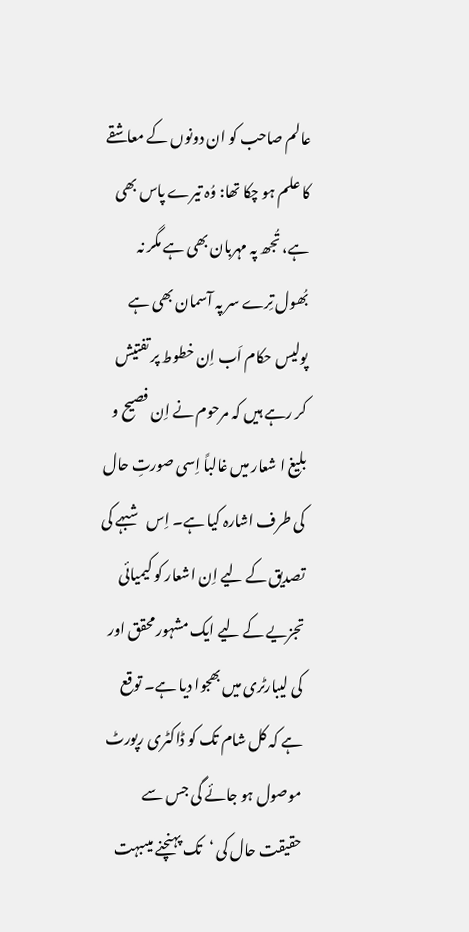عالم صاحب کو ان دونوں کے معاشقے کا علم ہو چکا تھا: وُہ تیرے پاس بھی ہے، تُجھ پہ مہربان بھی ہے مگر نہ بُھول تِرے سر پہ آسمان بھی ہے پولیس حکام اَب اِن خطوط پر تفتیش کر رہے ہیں کہ مرحوم نے اِن فصیح و بلیغ ا شعار میں غالباً اِسی صورتِ حال کی طرف اشارہ کیا ہے۔ اِس شبہے کی تصدیق کے لیے اِن اشعار کو کیمیائی تجزیے کے لیے ایک مشہور محقق اور کی لیبارٹری میں بھجوا دیا ہے۔ توقع ہے کہ کل شام تک کو ڈاکٹری رپورٹ موصول ہو جائے گی جس سے حقیقت حال کی ‘تک پہنچنے میںبہت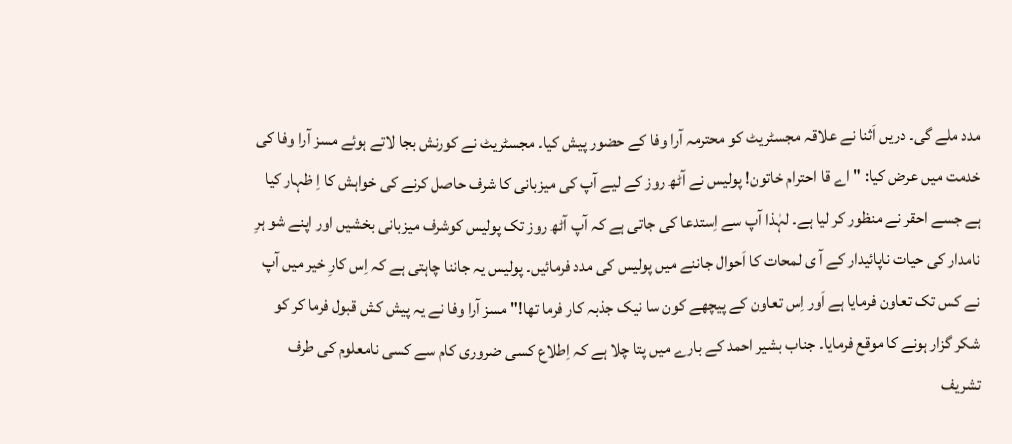مدد ملے گی۔ دریں اَثنا نے علاقہ مجسٹریٹ کو محترمہ آرا وفا کے حضور پیش کیا۔ مجسٹریٹ نے کورنش بجا لاتے ہوئے مسز آرا وفا کی خدمت میں عرض کیا: " اے قا احترام خاتون! پولیس نے آٹھ روز کے لیے آپ کی میزبانی کا شرف حاصل کرنے کی خواہش کا اِ ظہار کیا ہے جسے احقر نے منظور کر لیا ہے۔ لہٰذا آپ سے اِستدعا کی جاتی ہے کہ آپ آٹھ روز تک پولیس کوشرف میزبانی بخشیں اور اپنے شو ہرِ نامدار کی حیات ناپائیدار کے آ ی لمحات کا اَحوال جاننے میں پولیس کی مدد فرمائیں۔ پولیس یہ جاننا چاہتی ہے کہ اِس کارِ خیر میں آپ نے کس تک تعاون فرمایا ہے اَور اِس تعاون کے پیچھے کون سا نیک جذبہ کار فرما تھا!" مسز آرا وفا نے یہ پیش کش قبول فرما کر کو شکر گزار ہونے کا موقع فرمایا۔ جناب بشیر احمد کے بارے میں پتا چلا ہے کہ اِطلاع کسی ضروری کام سے کسی نامعلوم کی طرف تشریف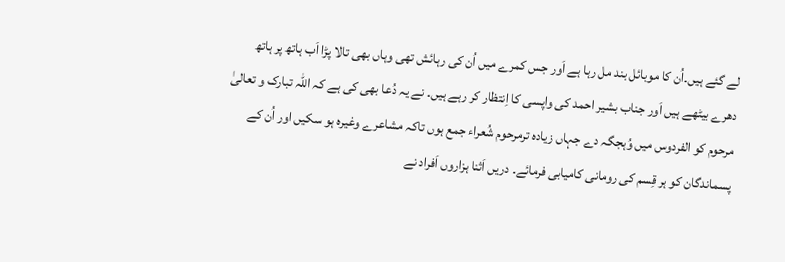لے گئے ہیں۔اُن کا موبائل بند مل رہا ہے اَور جس کمرے میں اُن کی رہائش تھی وہاں بھی تالا پڑا اَب ہاتھ پر ہاتھ دھرے بیٹھے ہیں اَور جناب بشیر احمد کی واپسی کا اِنتظار کر رہے ہیں۔ نے یہ دُعا بھی کی ہے کہ اللہ تبارک و تعالیٰ مرحوم کو الفردوس میں وُہجگہ دے جہاں زیادہ ترمرحوم شُعراء جمع ہوں تاکہ مشاعرے وغیرہ ہو سکیں اور اُن کے پسماندگان کو ہر قِسم کی رومانی کامیابی فرمائے۔ دریں اَثنا ہزاروں اَفراد نے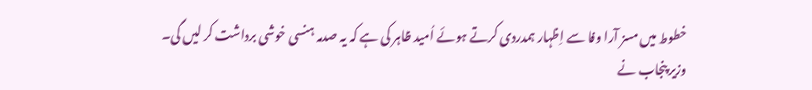خطوط میں مسز آرا وفا سے اِظہار ہمدردی کرتے ہوئے اُمید ظاہر کی ہے کہ یہ صدمہ ہنسی خوشی برداشت کر لیں گی۔ وزیر پنجاب نے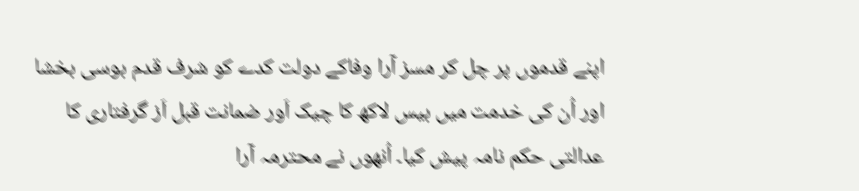اپنے قدموں پر چل کر مسز آرا وفاکے دولت کدے کو شرف قدم بوسی بخشا اور اُن کی خدمت میں بیس لاکھ کا چیک اَور ضمانت قبل اَز گرفتاری کا عدالتی حکم نامہ پیش کیا۔ اُنھوں نے محترمہ آرا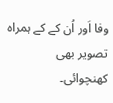وفا اَور اُن کے کے ہمراہ تصویر بھی کھنچوائی۔